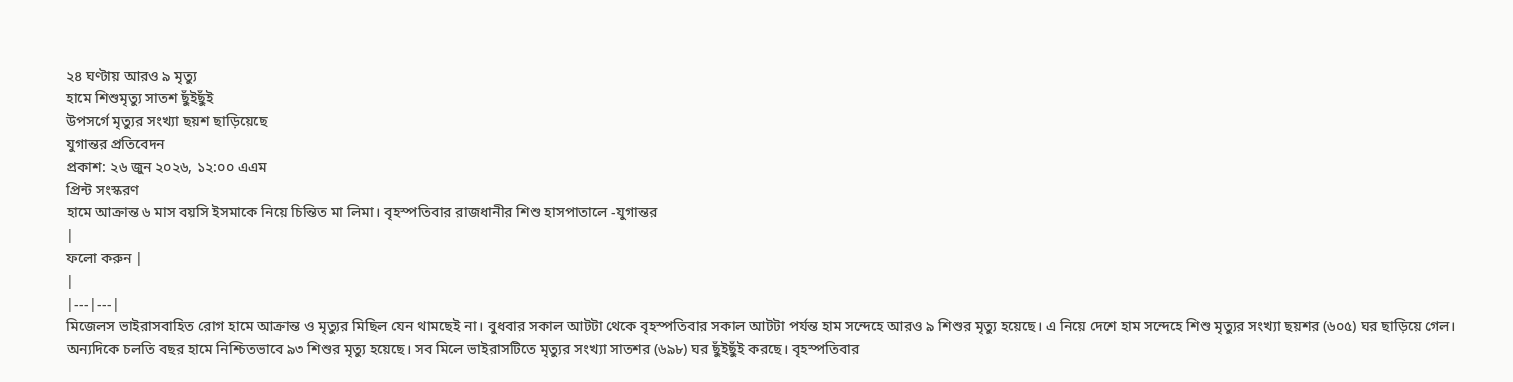২৪ ঘণ্টায় আরও ৯ মৃত্যু
হামে শিশুমৃত্যু সাতশ ছুঁইছুঁই
উপসর্গে মৃত্যুর সংখ্যা ছয়শ ছাড়িয়েছে
যুগান্তর প্রতিবেদন
প্রকাশ: ২৬ জুন ২০২৬, ১২:০০ এএম
প্রিন্ট সংস্করণ
হামে আক্রান্ত ৬ মাস বয়সি ইসমাকে নিয়ে চিন্তিত মা লিমা। বৃহস্পতিবার রাজধানীর শিশু হাসপাতালে -যুগান্তর
|
ফলো করুন |
|
|---|---|
মিজেলস ভাইরাসবাহিত রোগ হামে আক্রান্ত ও মৃত্যুর মিছিল যেন থামছেই না। বুধবার সকাল আটটা থেকে বৃহস্পতিবার সকাল আটটা পর্যন্ত হাম সন্দেহে আরও ৯ শিশুর মৃত্যু হয়েছে। এ নিয়ে দেশে হাম সন্দেহে শিশু মৃত্যুর সংখ্যা ছয়শর (৬০৫) ঘর ছাড়িয়ে গেল।
অন্যদিকে চলতি বছর হামে নিশ্চিতভাবে ৯৩ শিশুর মৃত্যু হয়েছে। সব মিলে ভাইরাসটিতে মৃত্যুর সংখ্যা সাতশর (৬৯৮) ঘর ছুঁইছুঁই করছে। বৃহস্পতিবার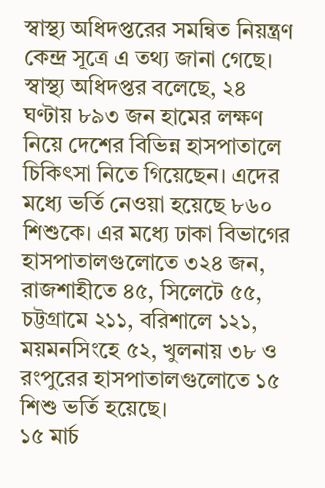স্বাস্থ্য অধিদপ্তরের সমন্বিত নিয়ন্ত্রণ কেন্দ্র সূত্রে এ তথ্য জানা গেছে।
স্বাস্থ্য অধিদপ্তর বলেছে, ২৪ ঘণ্টায় ৮৯৩ জন হামের লক্ষণ নিয়ে দেশের বিভিন্ন হাসপাতালে চিকিৎসা নিতে গিয়েছেন। এদের মধ্যে ভর্তি নেওয়া হয়েছে ৮৬০ শিশুকে। এর মধ্যে ঢাকা বিভাগের হাসপাতালগুলোতে ৩২৪ জন, রাজশাহীতে ৪৫, সিলেটে ৫৫, চট্টগ্রামে ২১১, বরিশালে ১২১, ময়মনসিংহে ৫২, খুলনায় ৩৮ ও রংপুরের হাসপাতালগুলোতে ১৫ শিশু ভর্তি হয়েছে।
১৫ মার্চ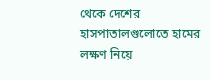থেকে দেশের হাসপাতালগুলোতে হামের লক্ষণ নিয়ে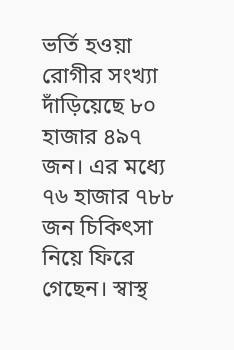ভর্তি হওয়া রোগীর সংখ্যা দাঁড়িয়েছে ৮০ হাজার ৪৯৭ জন। এর মধ্যে ৭৬ হাজার ৭৮৮ জন চিকিৎসা নিয়ে ফিরে গেছেন। স্বাস্থ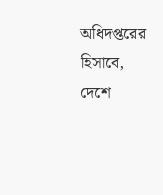অধিদপ্তরের হিসাবে, দেশে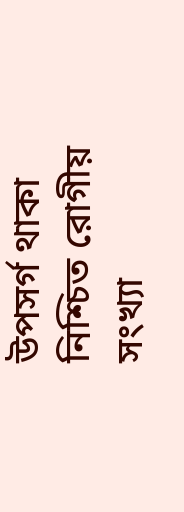উপসর্গ থাকা নিশ্চিত রোগীয় সংখ্যা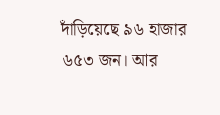দাঁড়িয়েছে ৯৬ হাজার ৬৫৩ জন। আর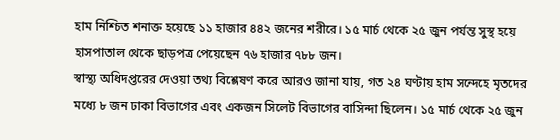হাম নিশ্চিত শনাক্ত হয়েছে ১১ হাজার ৪৪২ জনের শরীরে। ১৫ মার্চ থেকে ২৫ জুন পর্যন্ত সুস্থ হয়ে হাসপাতাল থেকে ছাড়পত্র পেয়েছেন ৭৬ হাজার ৭৮৮ জন।
স্বাস্থ্য অধিদপ্তরের দেওয়া তথ্য বিশ্লেষণ করে আরও জানা যায়, গত ২৪ ঘণ্টায় হাম সন্দেহে মৃতদের মধ্যে ৮ জন ঢাকা বিভাগের এবং একজন সিলেট বিভাগের বাসিন্দা ছিলেন। ১৫ মার্চ থেকে ২৫ জুন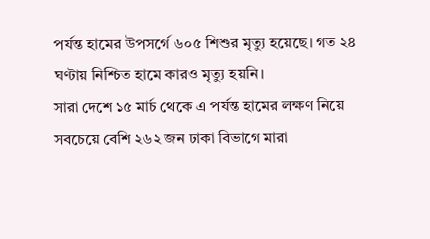পর্যন্ত হামের উপসর্গে ৬০৫ শিশুর মৃত্যু হয়েছে। গত ২৪ ঘণ্টায় নিশ্চিত হামে কারও মৃত্যু হয়নি।
সারা দেশে ১৫ মার্চ থেকে এ পর্যন্ত হামের লক্ষণ নিয়ে সবচেয়ে বেশি ২৬২ জন ঢাকা বিভাগে মারা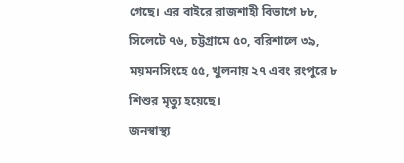গেছে। এর বাইরে রাজশাহী বিভাগে ৮৮, সিলেটে ৭৬, চট্টগ্রামে ৫০, বরিশালে ৩৯, ময়মনসিংহে ৫৫, খুলনায় ২৭ এবং রংপুরে ৮ শিশুর মৃত্যু হয়েছে।
জনস্বাস্থ্য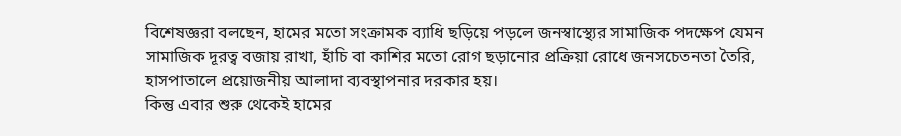বিশেষজ্ঞরা বলছেন, হামের মতো সংক্রামক ব্যাধি ছড়িয়ে পড়লে জনস্বাস্থ্যের সামাজিক পদক্ষেপ যেমন সামাজিক দূরত্ব বজায় রাখা, হাঁচি বা কাশির মতো রোগ ছড়ানোর প্রক্রিয়া রোধে জনসচেতনতা তৈরি, হাসপাতালে প্রয়োজনীয় আলাদা ব্যবস্থাপনার দরকার হয়।
কিন্তু এবার শুরু থেকেই হামের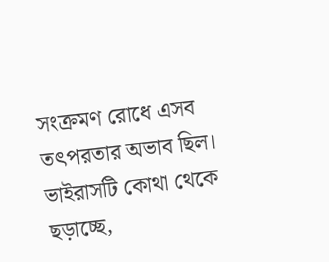সংক্রমণ রোধে এসব তৎপরতার অভাব ছিল। ভাইরাসটি কোথা থেকে ছড়াচ্ছে,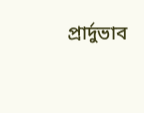প্রার্দুভাব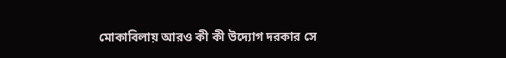মোকাবিলায় আরও কী কী উদ্যোগ দরকার সে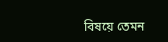বিষয়ে তেমন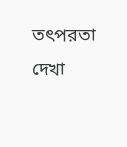তৎপরতা দেখা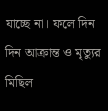যাচ্ছে না। ফলে দিন দিন আক্রান্ত ও মৃত্যুর মিছিল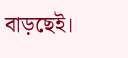বাড়ছেই।